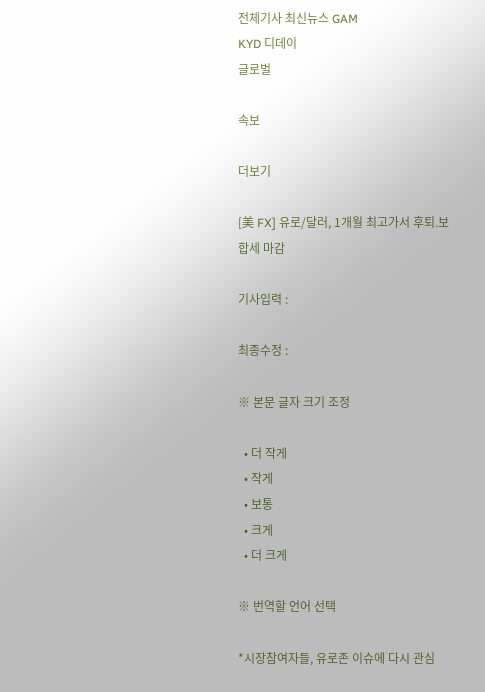전체기사 최신뉴스 GAM
KYD 디데이
글로벌

속보

더보기

[美 FX] 유로/달러, 1개월 최고가서 후퇴.보합세 마감

기사입력 :

최종수정 :

※ 본문 글자 크기 조정

  • 더 작게
  • 작게
  • 보통
  • 크게
  • 더 크게

※ 번역할 언어 선택

*시장참여자들, 유로존 이슈에 다시 관심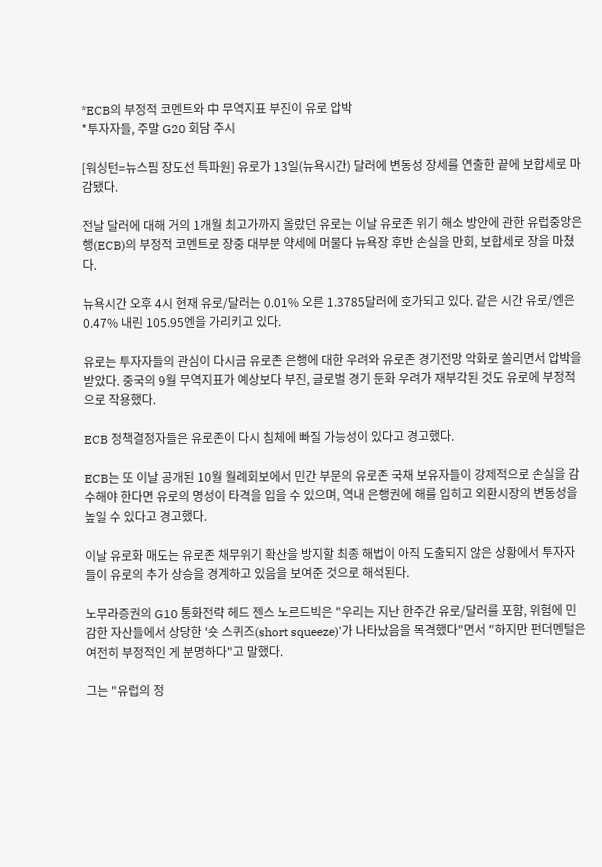*ECB의 부정적 코멘트와 中 무역지표 부진이 유로 압박
*투자자들, 주말 G20 회담 주시

[워싱턴=뉴스핌 장도선 특파원] 유로가 13일(뉴욕시간) 달러에 변동성 장세를 연출한 끝에 보합세로 마감됐다.

전날 달러에 대해 거의 1개월 최고가까지 올랐던 유로는 이날 유로존 위기 해소 방안에 관한 유럽중앙은행(ECB)의 부정적 코멘트로 장중 대부분 약세에 머물다 뉴욕장 후반 손실을 만회, 보합세로 장을 마쳤다.

뉴욕시간 오후 4시 현재 유로/달러는 0.01% 오른 1.3785달러에 호가되고 있다. 같은 시간 유로/엔은 0.47% 내린 105.95엔을 가리키고 있다.

유로는 투자자들의 관심이 다시금 유로존 은행에 대한 우려와 유로존 경기전망 악화로 쏠리면서 압박을 받았다. 중국의 9월 무역지표가 예상보다 부진, 글로벌 경기 둔화 우려가 재부각된 것도 유로에 부정적으로 작용했다.

ECB 정책결정자들은 유로존이 다시 침체에 빠질 가능성이 있다고 경고했다.

ECB는 또 이날 공개된 10월 월례회보에서 민간 부문의 유로존 국채 보유자들이 강제적으로 손실을 감수해야 한다면 유로의 명성이 타격을 입을 수 있으며, 역내 은행권에 해를 입히고 외환시장의 변동성을 높일 수 있다고 경고했다.

이날 유로화 매도는 유로존 채무위기 확산을 방지할 최종 해법이 아직 도출되지 않은 상황에서 투자자들이 유로의 추가 상승을 경계하고 있음을 보여준 것으로 해석된다.

노무라증권의 G10 통화전략 헤드 젠스 노르드빅은 "우리는 지난 한주간 유로/달러를 포함, 위험에 민감한 자산들에서 상당한 '숏 스퀴즈(short squeeze)'가 나타났음을 목격했다"면서 "하지만 펀더멘털은 여전히 부정적인 게 분명하다"고 말했다.

그는 "유럽의 정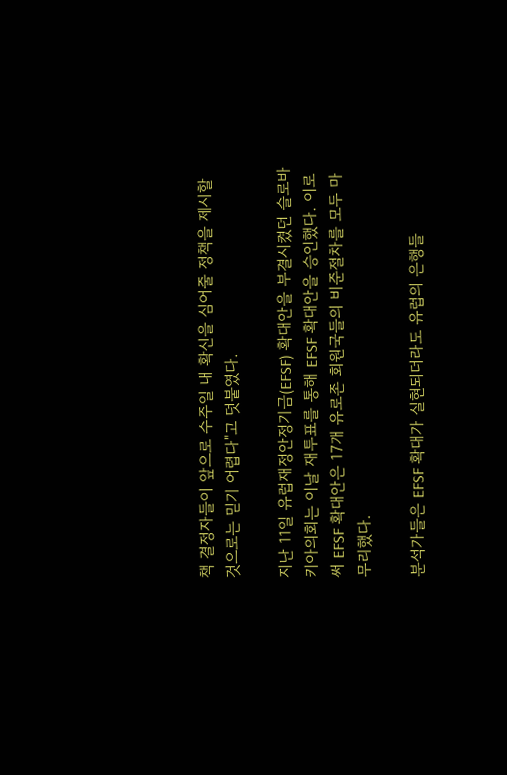책 결정자들이 앞으로 수주일 내 확신을 심어줄 정책을 제시할 것으로는 믿기 어렵다"고 덧붙였다.

지난 11일 유럽재정안정기금(EFSF) 확대안을 부결시켰던 슬로바키아의회는 이날 재투표를 통해 EFSF 확대안을 승인했다. 이로써 EFSF 확대안은 17개 유로존 회원국들의 비준절차를 모두 마무리했다.

분석가들은 EFSF 확대가 실현되더라도 유럽의 은행들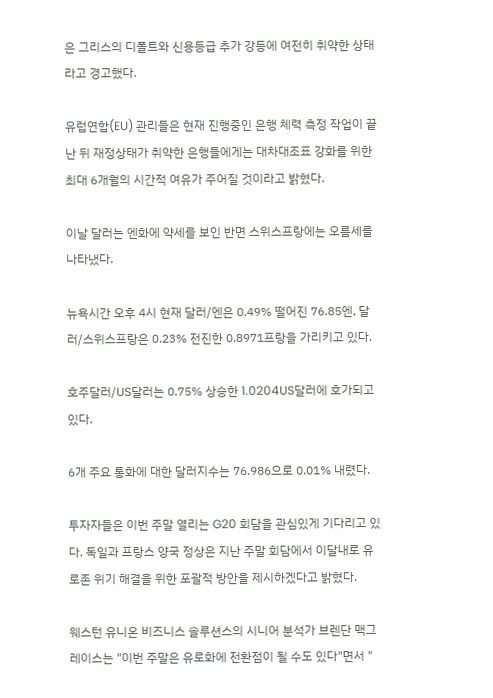은 그리스의 디폴트와 신용등급 추가 강등에 여전히 취약한 상태라고 경고했다.

유럽연합(EU) 관리들은 현재 진행중인 은행 체력 측정 작업이 끝난 뒤 재정상태가 취약한 은행들에게는 대차대조표 강화를 위한 최대 6개월의 시간적 여유가 주어질 것이라고 밝혔다.

이날 달러는 엔화에 약세를 보인 반면 스위스프랑에는 오름세를 나타냈다.

뉴욕시간 오후 4시 현재 달러/엔은 0.49% 떨어진 76.85엔, 달러/스위스프랑은 0.23% 전진한 0.8971프랑을 가리키고 있다.

호주달러/US달러는 0.75% 상승한 1.0204US달러에 호가되고 있다.

6개 주요 통화에 대한 달러지수는 76.986으로 0.01% 내렸다.

투자자들은 이번 주말 열리는 G20 회담을 관심있게 기다리고 있다. 독일과 프랑스 양국 정상은 지난 주말 회담에서 이달내로 유로존 위기 해결을 위한 포괄적 방안을 제시하겠다고 밝혔다.

웨스턴 유니온 비즈니스 솔루션스의 시니어 분석가 브렌단 맥그레이스는 "이번 주말은 유로화에 전환점이 될 수도 있다"면서 "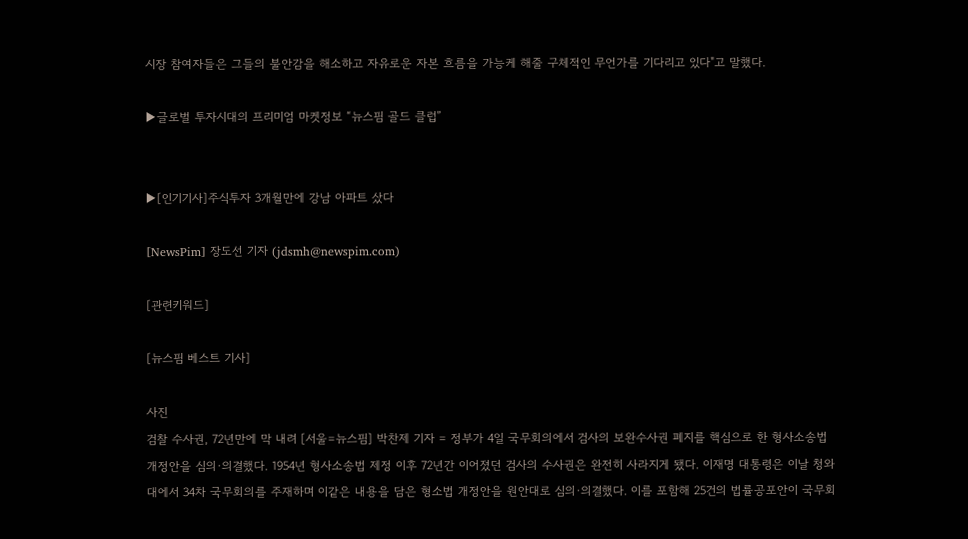시장 참여자들은 그들의 불안감을 해소하고 자유로운 자본 흐름을 가능케 해줄 구체적인 무언가를 기다리고 있다"고 말했다.

▶글로벌 투자시대의 프리미엄 마켓정보 “뉴스핌 골드 클럽”


▶[인기기사]주식투자 3개월만에 강남 아파트 샀다

[NewsPim] 장도선 기자 (jdsmh@newspim.com)

[관련키워드]

[뉴스핌 베스트 기사]

사진
검찰 수사권, 72년만에 막 내려 [서울=뉴스핌] 박찬제 기자 = 정부가 4일 국무회의에서 검사의 보완수사권 폐지를 핵심으로 한 형사소송법 개정안을 심의·의결했다. 1954년 형사소송법 제정 이후 72년간 이어졌던 검사의 수사권은 완전히 사라지게 됐다. 이재명 대통령은 이날 청와대에서 34차 국무회의를 주재하며 이같은 내용을 담은 형소법 개정안을 원안대로 심의·의결했다. 이를 포함해 25건의 법률공포안이 국무회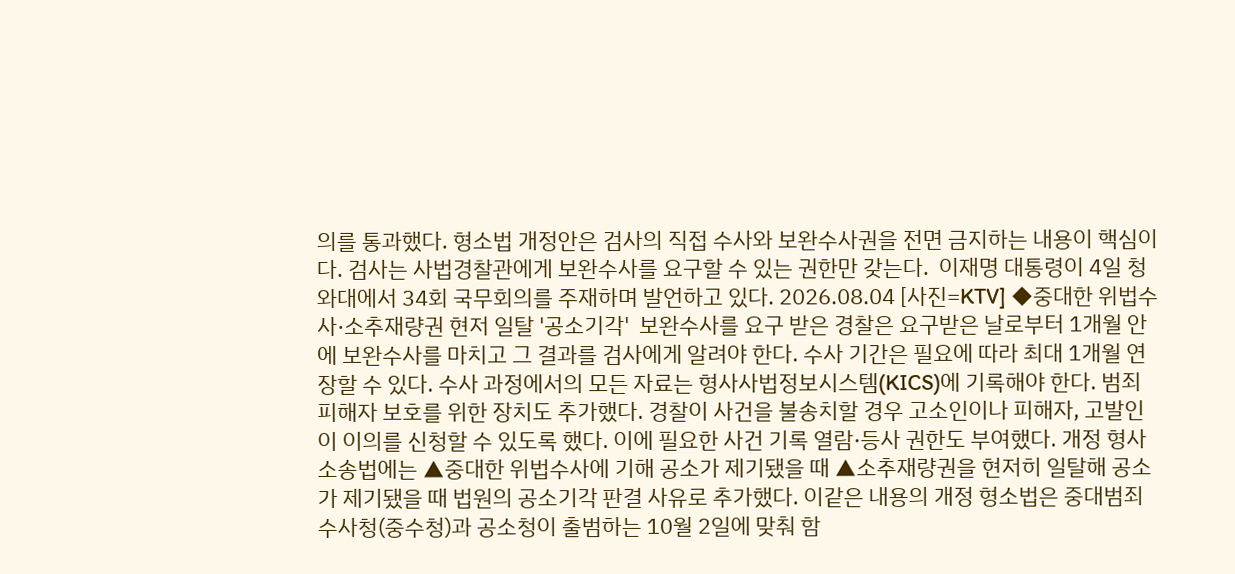의를 통과했다. 형소법 개정안은 검사의 직접 수사와 보완수사권을 전면 금지하는 내용이 핵심이다. 검사는 사법경찰관에게 보완수사를 요구할 수 있는 권한만 갖는다.  이재명 대통령이 4일 청와대에서 34회 국무회의를 주재하며 발언하고 있다. 2026.08.04 [사진=KTV] ◆중대한 위법수사·소추재량권 현저 일탈 '공소기각'  보완수사를 요구 받은 경찰은 요구받은 날로부터 1개월 안에 보완수사를 마치고 그 결과를 검사에게 알려야 한다. 수사 기간은 필요에 따라 최대 1개월 연장할 수 있다. 수사 과정에서의 모든 자료는 형사사법정보시스템(KICS)에 기록해야 한다. 범죄 피해자 보호를 위한 장치도 추가했다. 경찰이 사건을 불송치할 경우 고소인이나 피해자, 고발인이 이의를 신청할 수 있도록 했다. 이에 필요한 사건 기록 열람·등사 권한도 부여했다. 개정 형사소송법에는 ▲중대한 위법수사에 기해 공소가 제기됐을 때 ▲소추재량권을 현저히 일탈해 공소가 제기됐을 때 법원의 공소기각 판결 사유로 추가했다. 이같은 내용의 개정 형소법은 중대범죄수사청(중수청)과 공소청이 출범하는 10월 2일에 맞춰 함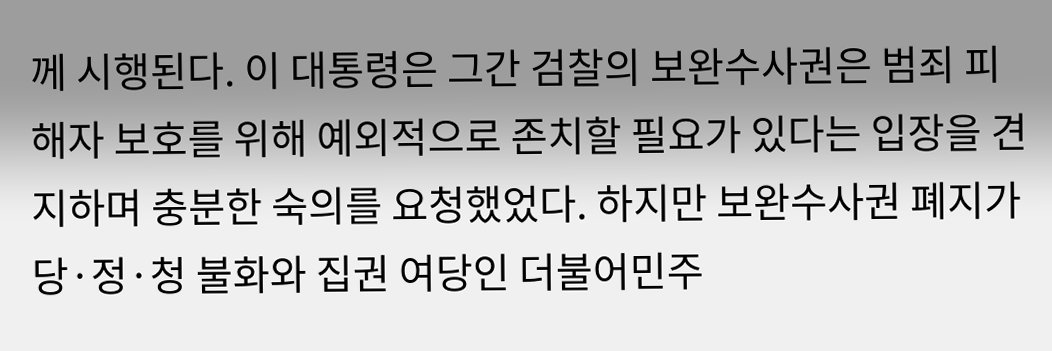께 시행된다. 이 대통령은 그간 검찰의 보완수사권은 범죄 피해자 보호를 위해 예외적으로 존치할 필요가 있다는 입장을 견지하며 충분한 숙의를 요청했었다. 하지만 보완수사권 폐지가 당·정·청 불화와 집권 여당인 더불어민주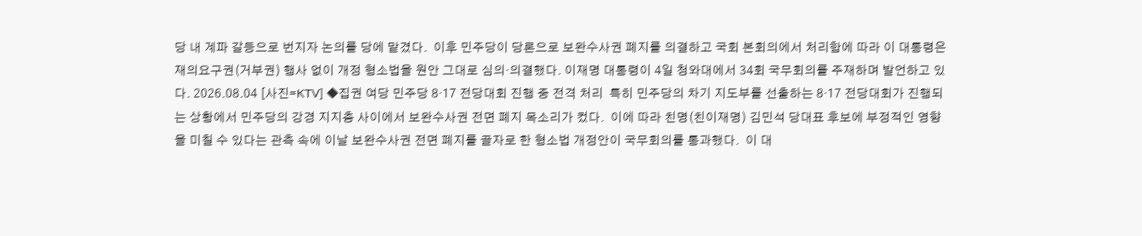당 내 계파 갈등으로 번지자 논의를 당에 맡겼다.  이후 민주당이 당론으로 보완수사권 폐지를 의결하고 국회 본회의에서 처리함에 따라 이 대통령은 재의요구권(거부권) 행사 없이 개정 형소법을 원안 그대로 심의·의결했다. 이재명 대통령이 4일 청와대에서 34회 국무회의를 주재하며 발언하고 있다. 2026.08.04 [사진=KTV] ◆집권 여당 민주당 8·17 전당대회 진행 중 전격 처리  특히 민주당의 차기 지도부를 선출하는 8·17 전당대회가 진행되는 상황에서 민주당의 강경 지지층 사이에서 보완수사권 전면 폐지 목소리가 컸다.  이에 따라 친명(친이재명) 김민석 당대표 후보에 부정적인 영향을 미칠 수 있다는 관측 속에 이날 보완수사권 전면 폐지를 골자로 한 형소법 개정안이 국무회의를 통과했다.  이 대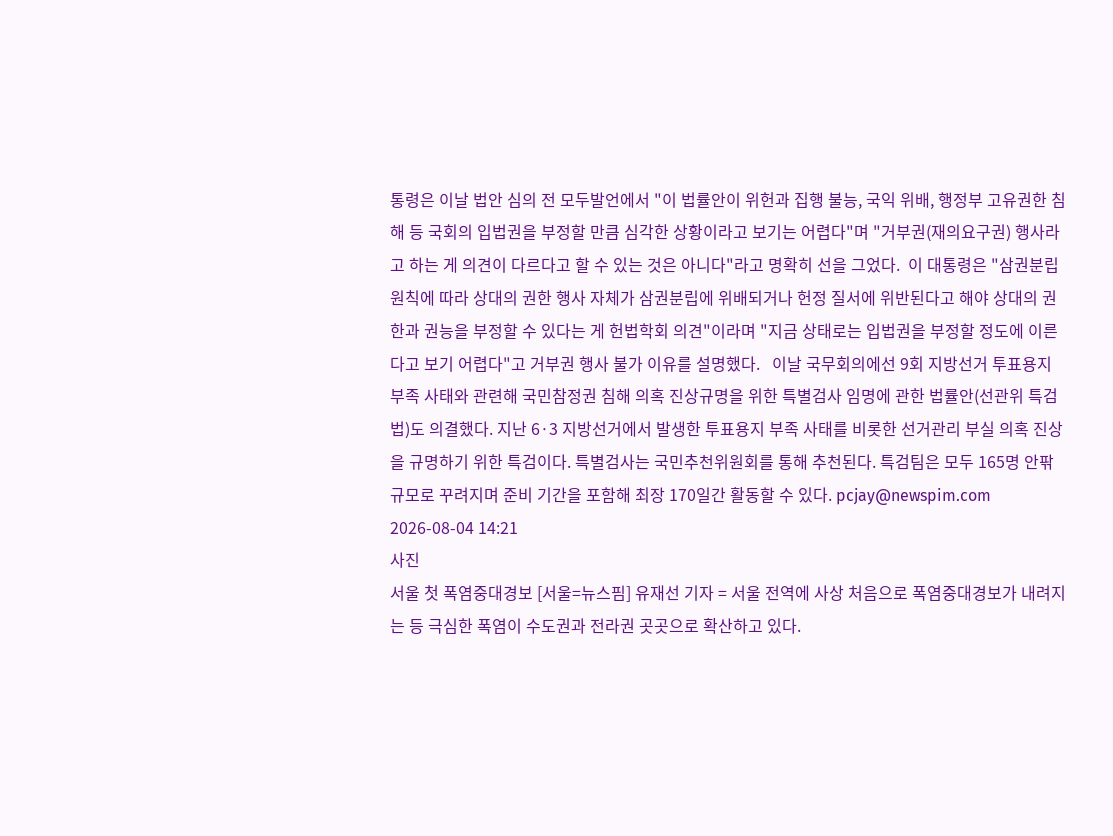통령은 이날 법안 심의 전 모두발언에서 "이 법률안이 위헌과 집행 불능, 국익 위배, 행정부 고유권한 침해 등 국회의 입법권을 부정할 만큼 심각한 상황이라고 보기는 어렵다"며 "거부권(재의요구권) 행사라고 하는 게 의견이 다르다고 할 수 있는 것은 아니다"라고 명확히 선을 그었다.  이 대통령은 "삼권분립 원칙에 따라 상대의 권한 행사 자체가 삼권분립에 위배되거나 헌정 질서에 위반된다고 해야 상대의 권한과 권능을 부정할 수 있다는 게 헌법학회 의견"이라며 "지금 상태로는 입법권을 부정할 정도에 이른다고 보기 어렵다"고 거부권 행사 불가 이유를 설명했다.   이날 국무회의에선 9회 지방선거 투표용지 부족 사태와 관련해 국민참정권 침해 의혹 진상규명을 위한 특별검사 임명에 관한 법률안(선관위 특검법)도 의결했다. 지난 6·3 지방선거에서 발생한 투표용지 부족 사태를 비롯한 선거관리 부실 의혹 진상을 규명하기 위한 특검이다. 특별검사는 국민추천위원회를 통해 추천된다. 특검팀은 모두 165명 안팎 규모로 꾸려지며 준비 기간을 포함해 최장 170일간 활동할 수 있다. pcjay@newspim.com 2026-08-04 14:21
사진
서울 첫 폭염중대경보 [서울=뉴스핌] 유재선 기자 = 서울 전역에 사상 처음으로 폭염중대경보가 내려지는 등 극심한 폭염이 수도권과 전라권 곳곳으로 확산하고 있다.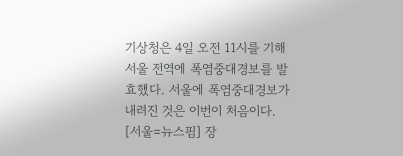기상청은 4일 오전 11시를 기해 서울 전역에 폭염중대경보를 발효했다. 서울에 폭염중대경보가 내려진 것은 이번이 처음이다. [서울=뉴스핌] 장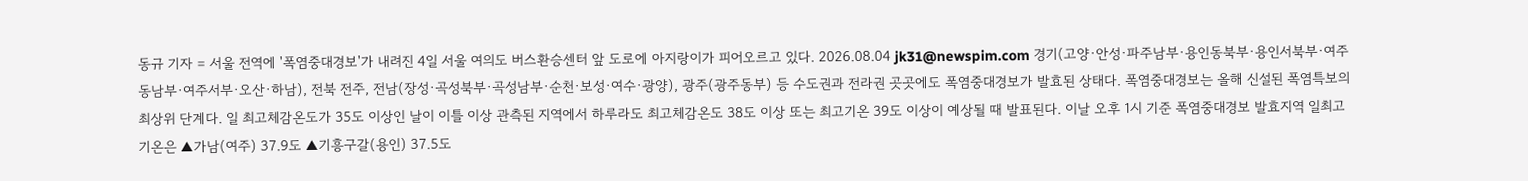동규 기자 = 서울 전역에 '폭염중대경보'가 내려진 4일 서울 여의도 버스환승센터 앞 도로에 아지랑이가 피어오르고 있다. 2026.08.04 jk31@newspim.com 경기(고양·안성·파주남부·용인동북부·용인서북부·여주동남부·여주서부·오산·하남), 전북 전주, 전남(장성·곡성북부·곡성남부·순천·보성·여수·광양), 광주(광주동부) 등 수도권과 전라권 곳곳에도 폭염중대경보가 발효된 상태다. 폭염중대경보는 올해 신설된 폭염특보의 최상위 단계다. 일 최고체감온도가 35도 이상인 날이 이틀 이상 관측된 지역에서 하루라도 최고체감온도 38도 이상 또는 최고기온 39도 이상이 예상될 때 발표된다. 이날 오후 1시 기준 폭염중대경보 발효지역 일최고기온은 ▲가남(여주) 37.9도 ▲기흥구갈(용인) 37.5도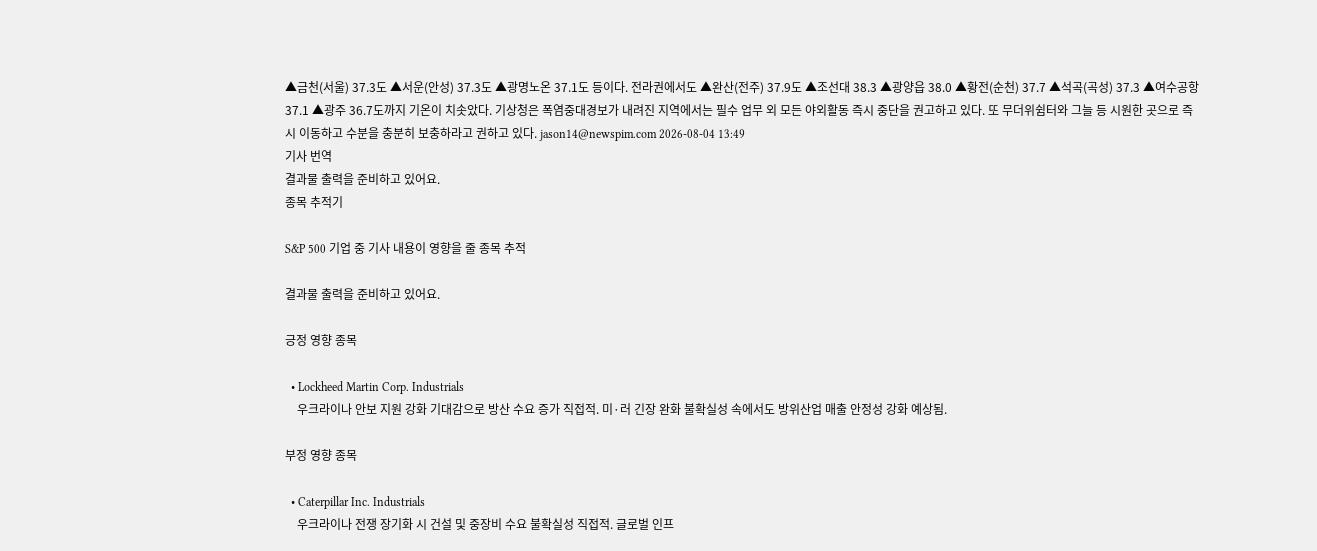▲금천(서울) 37.3도 ▲서운(안성) 37.3도 ▲광명노온 37.1도 등이다. 전라권에서도 ▲완산(전주) 37.9도 ▲조선대 38.3 ▲광양읍 38.0 ▲황전(순천) 37.7 ▲석곡(곡성) 37.3 ▲여수공항 37.1 ▲광주 36.7도까지 기온이 치솟았다. 기상청은 폭염중대경보가 내려진 지역에서는 필수 업무 외 모든 야외활동 즉시 중단을 권고하고 있다. 또 무더위쉼터와 그늘 등 시원한 곳으로 즉시 이동하고 수분을 충분히 보충하라고 권하고 있다. jason14@newspim.com 2026-08-04 13:49
기사 번역
결과물 출력을 준비하고 있어요.
종목 추적기

S&P 500 기업 중 기사 내용이 영향을 줄 종목 추적

결과물 출력을 준비하고 있어요.

긍정 영향 종목

  • Lockheed Martin Corp. Industrials
    우크라이나 안보 지원 강화 기대감으로 방산 수요 증가 직접적. 미·러 긴장 완화 불확실성 속에서도 방위산업 매출 안정성 강화 예상됨.

부정 영향 종목

  • Caterpillar Inc. Industrials
    우크라이나 전쟁 장기화 시 건설 및 중장비 수요 불확실성 직접적. 글로벌 인프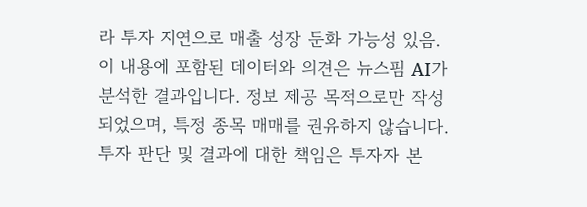라 투자 지연으로 매출 성장 둔화 가능성 있음.
이 내용에 포함된 데이터와 의견은 뉴스핌 AI가 분석한 결과입니다. 정보 제공 목적으로만 작성되었으며, 특정 종목 매매를 권유하지 않습니다. 투자 판단 및 결과에 대한 책임은 투자자 본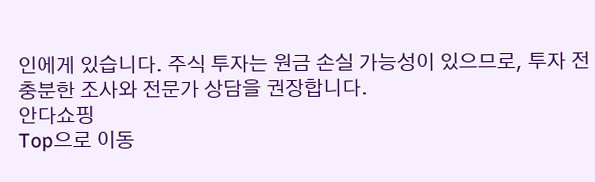인에게 있습니다. 주식 투자는 원금 손실 가능성이 있으므로, 투자 전 충분한 조사와 전문가 상담을 권장합니다.
안다쇼핑
Top으로 이동